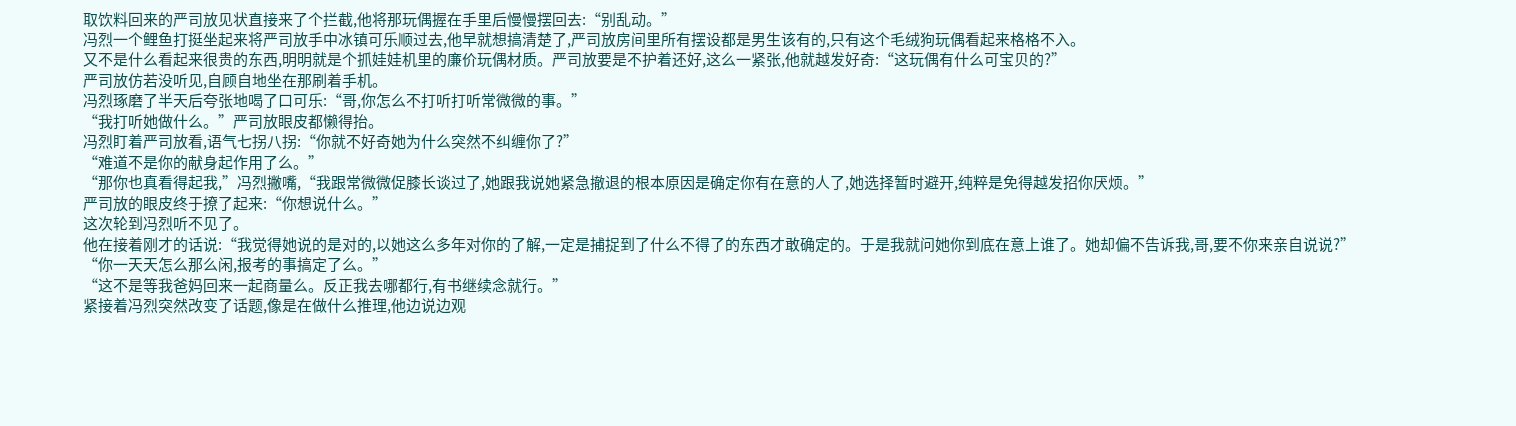取饮料回来的严司放见状直接来了个拦截,他将那玩偶握在手里后慢慢摆回去:“别乱动。”
冯烈一个鲤鱼打挺坐起来将严司放手中冰镇可乐顺过去,他早就想搞清楚了,严司放房间里所有摆设都是男生该有的,只有这个毛绒狗玩偶看起来格格不入。
又不是什么看起来很贵的东西,明明就是个抓娃娃机里的廉价玩偶材质。严司放要是不护着还好,这么一紧张,他就越发好奇:“这玩偶有什么可宝贝的?”
严司放仿若没听见,自顾自地坐在那刷着手机。
冯烈琢磨了半天后夸张地喝了口可乐:“哥,你怎么不打听打听常微微的事。”
“我打听她做什么。”严司放眼皮都懒得抬。
冯烈盯着严司放看,语气七拐八拐:“你就不好奇她为什么突然不纠缠你了?”
“难道不是你的献身起作用了么。”
“那你也真看得起我,”冯烈撇嘴,“我跟常微微促膝长谈过了,她跟我说她紧急撤退的根本原因是确定你有在意的人了,她选择暂时避开,纯粹是免得越发招你厌烦。”
严司放的眼皮终于撩了起来:“你想说什么。”
这次轮到冯烈听不见了。
他在接着刚才的话说:“我觉得她说的是对的,以她这么多年对你的了解,一定是捕捉到了什么不得了的东西才敢确定的。于是我就问她你到底在意上谁了。她却偏不告诉我,哥,要不你来亲自说说?”
“你一天天怎么那么闲,报考的事搞定了么。”
“这不是等我爸妈回来一起商量么。反正我去哪都行,有书继续念就行。”
紧接着冯烈突然改变了话题,像是在做什么推理,他边说边观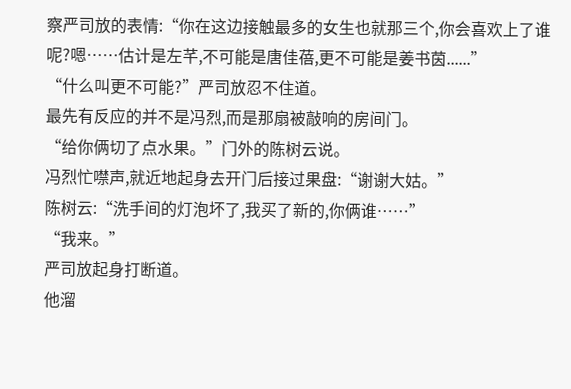察严司放的表情:“你在这边接触最多的女生也就那三个,你会喜欢上了谁呢?嗯……估计是左芊,不可能是唐佳蓓,更不可能是姜书茵......”
“什么叫更不可能?”严司放忍不住道。
最先有反应的并不是冯烈,而是那扇被敲响的房间门。
“给你俩切了点水果。”门外的陈树云说。
冯烈忙噤声,就近地起身去开门后接过果盘:“谢谢大姑。”
陈树云:“洗手间的灯泡坏了,我买了新的,你俩谁……”
“我来。”
严司放起身打断道。
他溜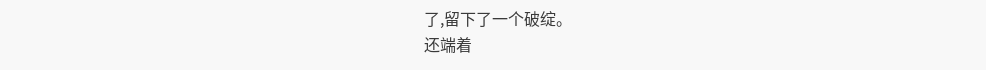了,留下了一个破绽。
还端着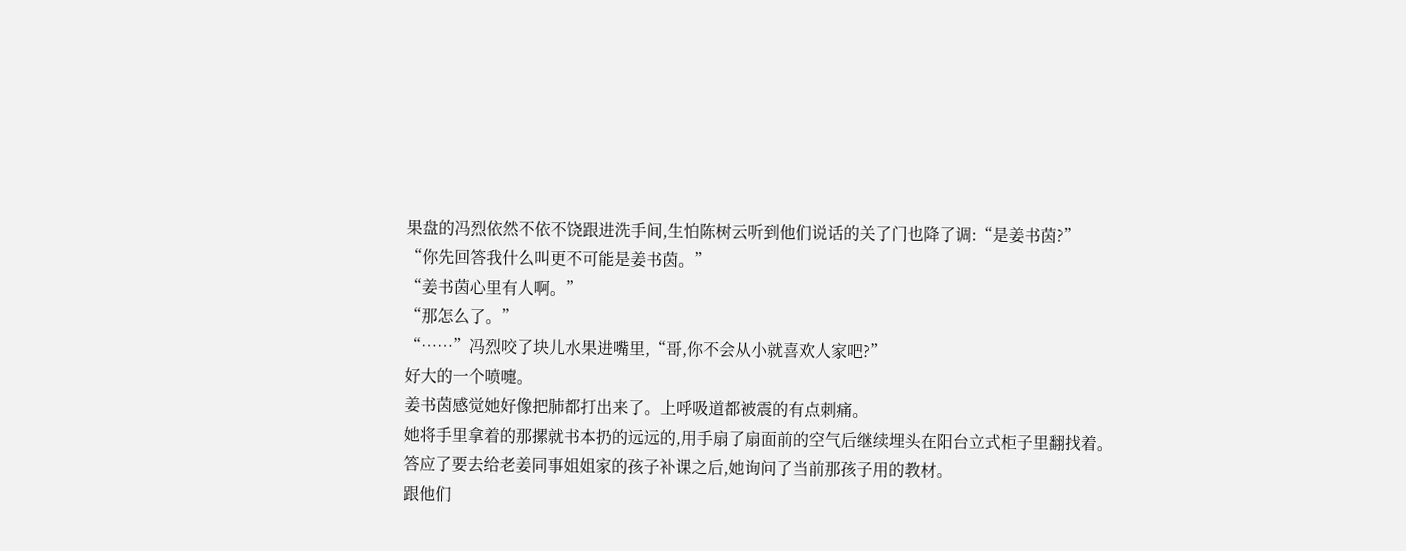果盘的冯烈依然不依不饶跟进洗手间,生怕陈树云听到他们说话的关了门也降了调:“是姜书茵?”
“你先回答我什么叫更不可能是姜书茵。”
“姜书茵心里有人啊。”
“那怎么了。”
“……”冯烈咬了块儿水果进嘴里,“哥,你不会从小就喜欢人家吧?”
好大的一个喷嚏。
姜书茵感觉她好像把肺都打出来了。上呼吸道都被震的有点刺痛。
她将手里拿着的那摞就书本扔的远远的,用手扇了扇面前的空气后继续埋头在阳台立式柜子里翻找着。
答应了要去给老姜同事姐姐家的孩子补课之后,她询问了当前那孩子用的教材。
跟他们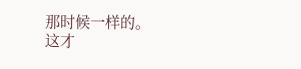那时候一样的。
这才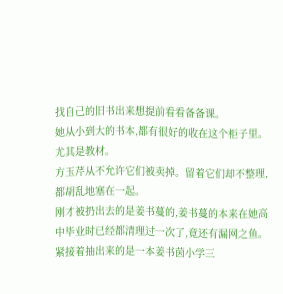找自己的旧书出来想提前看看备备课。
她从小到大的书本,都有很好的收在这个柜子里。
尤其是教材。
方玉芹从不允许它们被卖掉。留着它们却不整理,都胡乱地塞在一起。
刚才被扔出去的是姜书蔓的,姜书蔓的本来在她高中毕业时已经都清理过一次了,竟还有漏网之鱼。
紧接着抽出来的是一本姜书茵小学三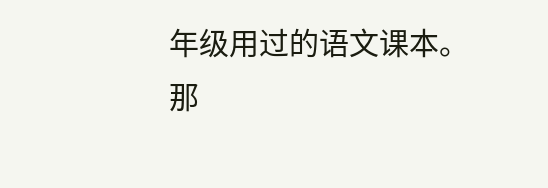年级用过的语文课本。
那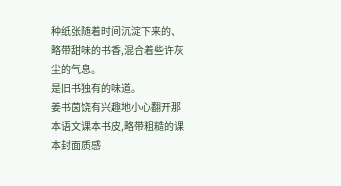种纸张随着时间沉淀下来的、略带甜味的书香,混合着些许灰尘的气息。
是旧书独有的味道。
姜书茵饶有兴趣地小心翻开那本语文课本书皮,略带粗糙的课本封面质感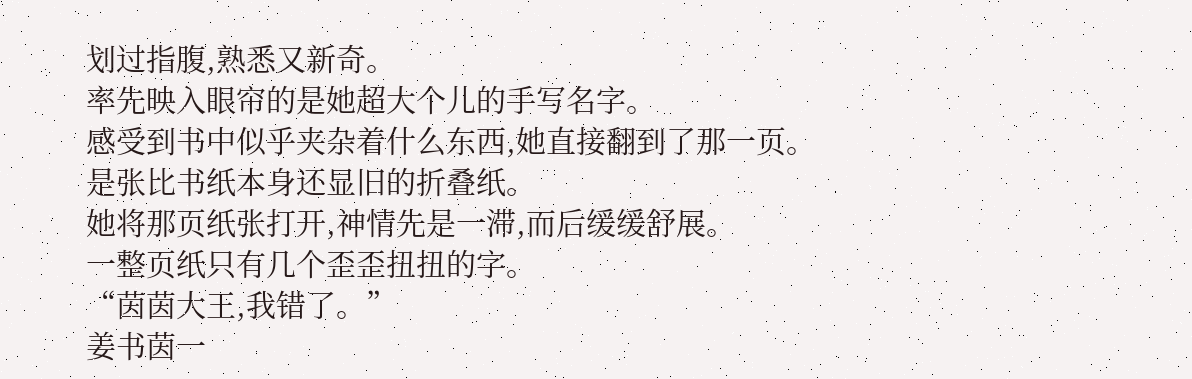划过指腹,熟悉又新奇。
率先映入眼帘的是她超大个儿的手写名字。
感受到书中似乎夹杂着什么东西,她直接翻到了那一页。
是张比书纸本身还显旧的折叠纸。
她将那页纸张打开,神情先是一滞,而后缓缓舒展。
一整页纸只有几个歪歪扭扭的字。
“茵茵大王,我错了。”
姜书茵一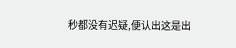秒都没有迟疑,便认出这是出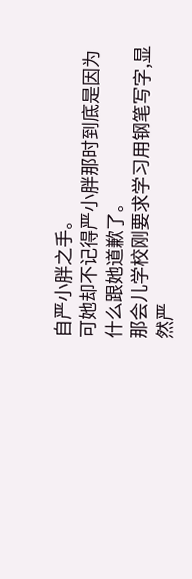自严小胖之手。
可她却不记得严小胖那时到底是因为什么跟她道歉了。
那会儿学校刚要求学习用钢笔写字,显然严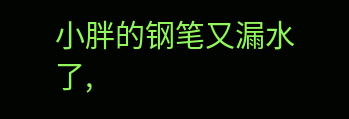小胖的钢笔又漏水了,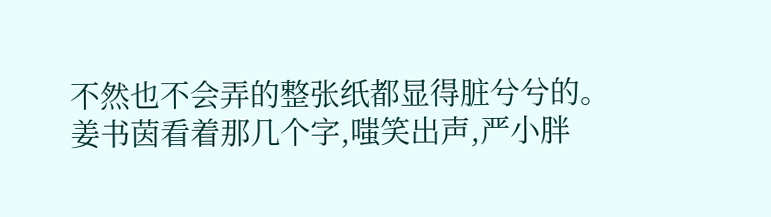不然也不会弄的整张纸都显得脏兮兮的。
姜书茵看着那几个字,嗤笑出声,严小胖